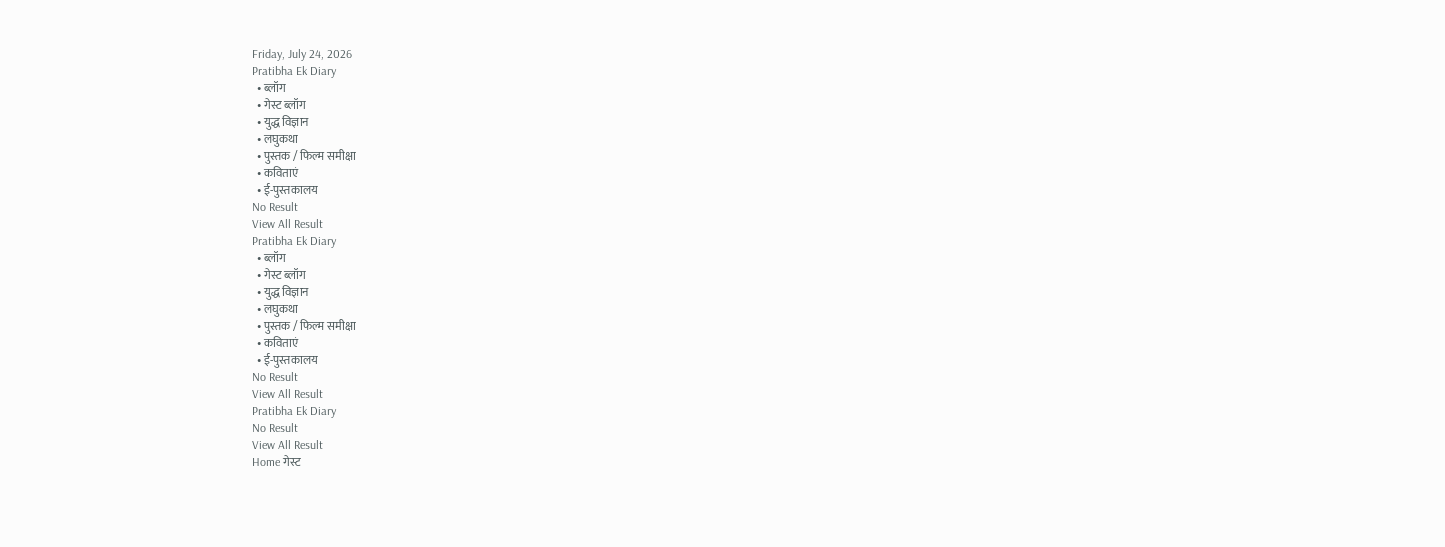Friday, July 24, 2026
Pratibha Ek Diary
  • ब्लॉग
  • गेस्ट ब्लॉग
  • युद्ध विज्ञान
  • लघुकथा
  • पुस्तक / फिल्म समीक्षा
  • कविताएं
  • ई-पुस्तकालय
No Result
View All Result
Pratibha Ek Diary
  • ब्लॉग
  • गेस्ट ब्लॉग
  • युद्ध विज्ञान
  • लघुकथा
  • पुस्तक / फिल्म समीक्षा
  • कविताएं
  • ई-पुस्तकालय
No Result
View All Result
Pratibha Ek Diary
No Result
View All Result
Home गेस्ट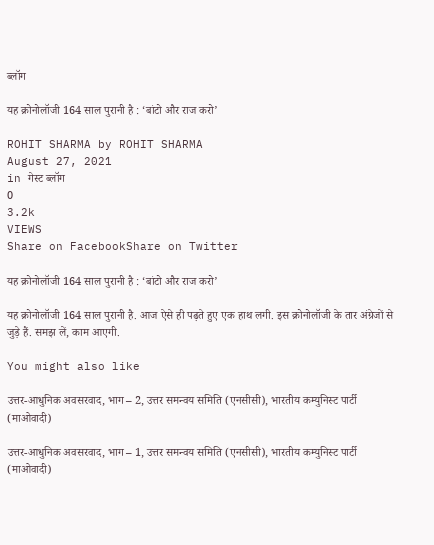ब्लॉग

यह क्रोनोलॉजी 164 साल पुरानी है : ‘बांटो और राज करो’

ROHIT SHARMA by ROHIT SHARMA
August 27, 2021
in गेस्ट ब्लॉग
0
3.2k
VIEWS
Share on FacebookShare on Twitter

यह क्रोनोलॉजी 164 साल पुरानी है : ‘बांटो और राज करो’

यह क्रोनोलॉजी 164 साल पुरानी है. आज ऐसे ही पढ़ते हुए एक हाथ लगी. इस क्रोनोलॉजी के तार अंग्रेजों से जुड़े हैं. समझ लें, काम आएगी.

You might also like

उत्तर-आधुनिक अवसरवाद, भाग – 2, उत्तर समन्वय समिति (एनसीसी), भारतीय कम्युनिस्ट पार्टी (माओवादी)

उत्तर-आधुनिक अवसरवाद, भाग – 1, उत्तर समन्वय समिति (एनसीसी), भारतीय कम्युनिस्ट पार्टी (माओवादी)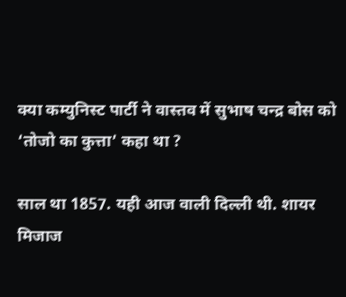क्या कम्युनिस्ट पार्टी ने वास्तव में सुभाष चन्द्र बोस को ‘तोजो का कुत्ता’ कहा था ?

साल था 1857. यही आज वाली दिल्ली थी. शायर मिजाज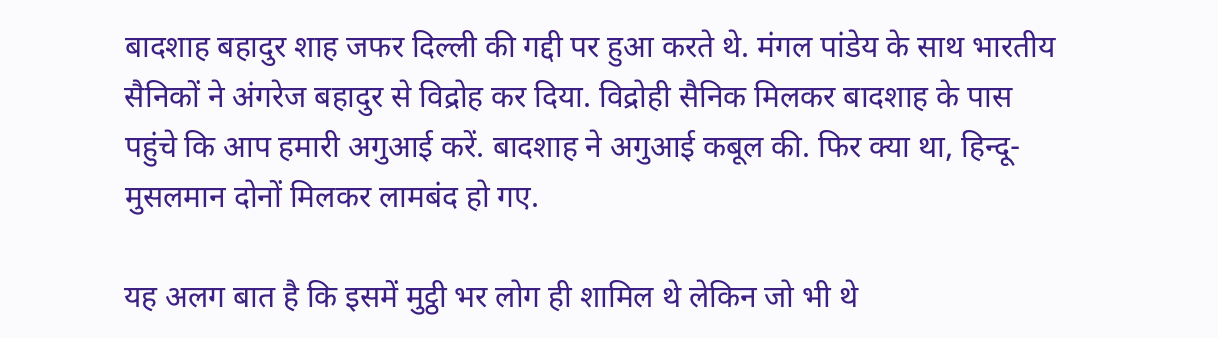बादशाह बहादुर शाह जफर दिल्ली की गद्दी पर हुआ करते थे. मंगल पांडेय के साथ भारतीय सैनिकों ने अंगरेज बहादुर से विद्रोह कर दिया. विद्रोही सैनिक मिलकर बादशाह के पास पहुंचे कि आप हमारी अगुआई करें. बादशाह ने अगुआई कबूल की. फिर क्या था, हिन्दू-मुसलमान दोनों मिलकर लामबंद हो गए.

यह अलग बात है कि इसमें मुट्ठी भर लोग ही शामिल थे लेकिन जो भी थे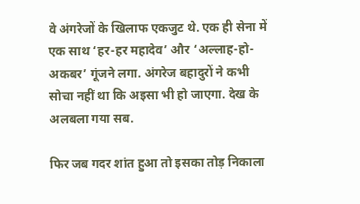वे अंगरेजों के खिलाफ एकजुट थे. एक ही सेना में एक साथ ‘हर-हर महादेव’ और ‘अल्लाह-हो-अकबर’ गूंजने लगा. अंगरेज बहादुरों ने कभी सोचा नहीं था कि अइसा भी हो जाएगा. देख के अलबला गया सब.

फिर जब गदर शांत हुआ तो इसका तोड़ निकाला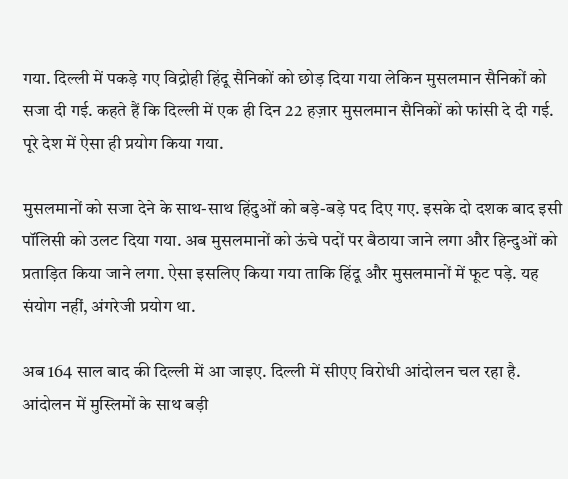गया. दिल्ली में पकड़े गए विद्रोही हिंदू सैनिकों को छोड़ दिया गया लेकिन मुसलमान सैनिकों को सजा दी गई. कहते हैं कि दिल्ली में एक ही दिन 22 हज़ार मुसलमान सैनिकों को फांसी दे दी गई. पूरे देश में ऐसा ही प्रयोग किया गया.

मुसलमानों को सजा देने के साथ-साथ हिंदुओं को बड़े-बड़े पद दिए गए. इसके दो दशक बाद इसी पॉलिसी को उलट दिया गया. अब मुसलमानों को ऊंचे पदों पर बैठाया जाने लगा और हिन्दुओं को प्रताड़ित किया जाने लगा. ऐसा इसलिए किया गया ताकि हिंदू और मुसलमानों में फूट पड़े. यह संयोग नहीं, अंगरेजी प्रयोग था.

अब 164 साल बाद की दिल्ली में आ जाइए. दिल्ली में सीएए विरोधी आंदोलन चल रहा है. आंदोलन में मुस्लिमों के साथ बड़ी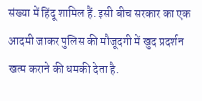संख्या में हिंदू शामिल हैं. इसी बीच सरकार का एक आदमी जाकर पुलिस की मौजूदगी में खुद प्रदर्शन खत्म कराने की धमकी देता है.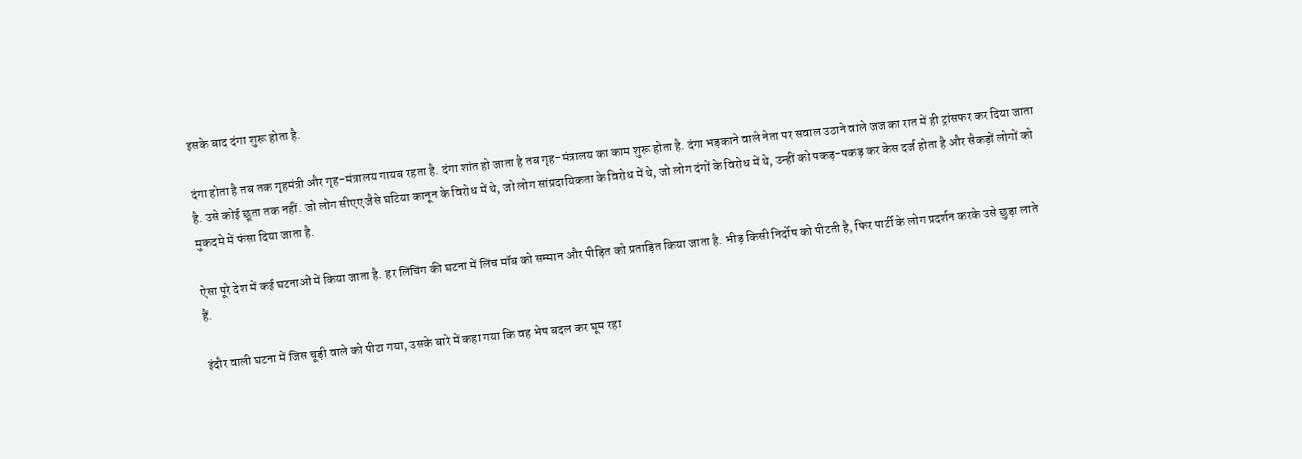इसके बाद दंगा शुरू होता है.

दंगा होता है तब तक गृहमंत्री और गृह-मंत्रालय गायब रहता है. दंगा शांत हो जाता है तब गृह-मंत्रालय का काम शुरू होता है. दंगा भड़काने वाले नेता पर सवाल उठाने वाले जज का रात में ही ट्रांसफर कर दिया जाता है. उसे कोई छूता तक नहीं. जो लोग सीएए जैसे घटिया कानून के विरोध में थे, जो लोग सांप्रदायिकता के विरोध में थे, जो लोग दंगों के विरोध में थे, उन्हीं को पकड़-पकड़ कर केस दर्ज होता है और सैकड़ों लोगों को मुकदमे में फंसा दिया जाता है.

ऐसा पूरे देश में कई घटनाओं में किया जाता है. हर लिंचिंग की घटना में लिंच मॉब को सम्मान और पीड़ित को प्रताड़ित किया जाता है. भीड़ किसी निर्दोष को पीटती है, फिर पार्टी के लोग प्रदर्शन करके उसे छुड़ा लाते हैं.

इंदौर वाली घटना में जिस चूड़ी वाले को पीटा गया, उसके बारे में कहा गया कि वह भेष बदल कर घूम रहा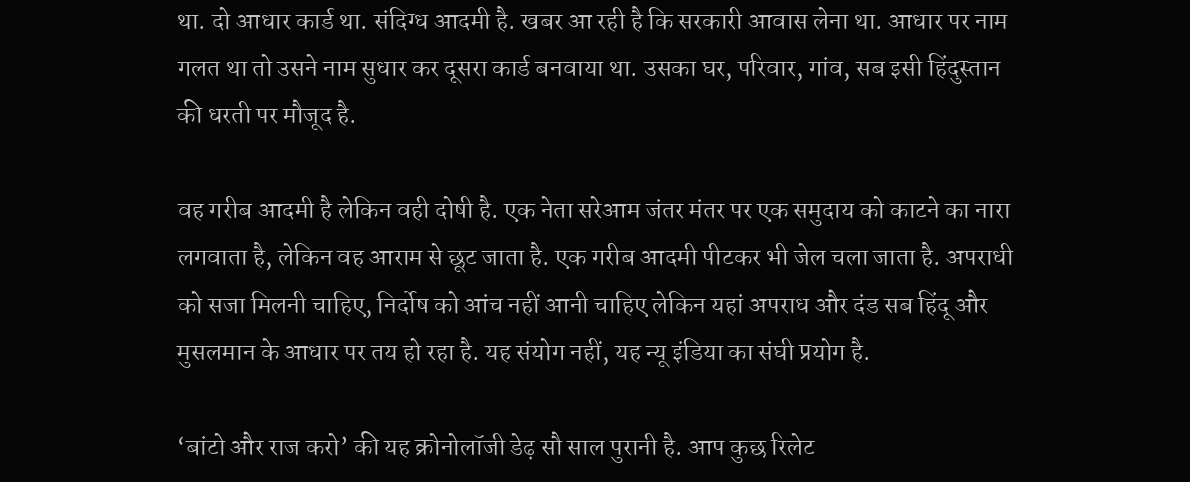था. दो आधार कार्ड था. संदिग्ध आदमी है. खबर आ रही है कि सरकारी आवास लेना था. आधार पर नाम गलत था तो उसने नाम सुधार कर दूसरा कार्ड बनवाया था. उसका घर, परिवार, गांव, सब इसी हिंदुस्तान की धरती पर मौजूद है.

वह गरीब आदमी है लेकिन वही दोषी है. एक नेता सरेआम जंतर मंतर पर एक समुदाय को काटने का नारा लगवाता है, लेकिन वह आराम से छूट जाता है. एक गरीब आदमी पीटकर भी जेल चला जाता है. अपराधी को सजा मिलनी चाहिए, निर्दोष को आंच नहीं आनी चाहिए लेकिन यहां अपराध और दंड सब हिंदू और मुसलमान के आधार पर तय हो रहा है. यह संयोग नहीं, यह न्यू इंडिया का संघी प्रयोग है.

‘बांटो और राज करो’ की यह क्रोनोलॉजी डेढ़ सौ साल पुरानी है. आप कुछ रिलेट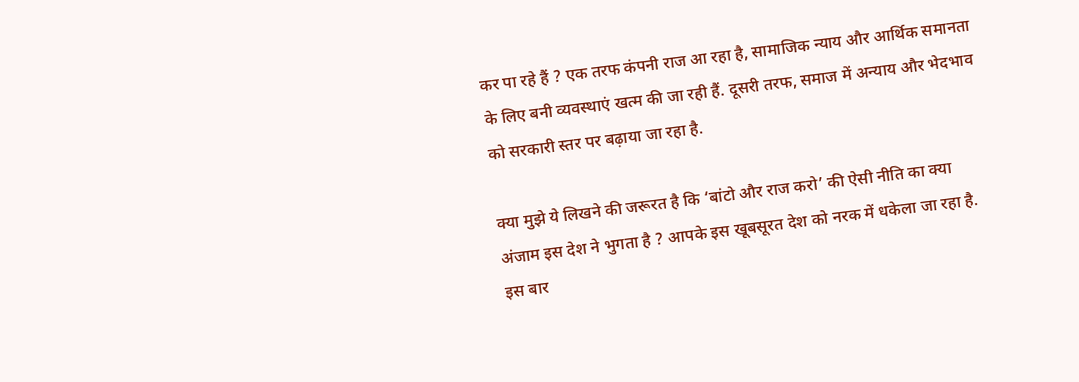कर पा रहे हैं ? एक तरफ कंपनी राज आ रहा है, सामाजिक न्याय और आर्थिक समानता के लिए बनी व्यवस्थाएं खत्म की जा रही हैं. दूसरी तरफ, समाज में अन्याय और भेदभाव को सरकारी स्तर पर बढ़ाया जा रहा है.

क्या मुझे ये लिखने की जरूरत है कि ‘बांटो और राज करो’ की ऐसी नीति का क्या अंजाम इस देश ने भुगता है ? आपके इस खूबसूरत देश को नरक में धकेला जा रहा है. इस बार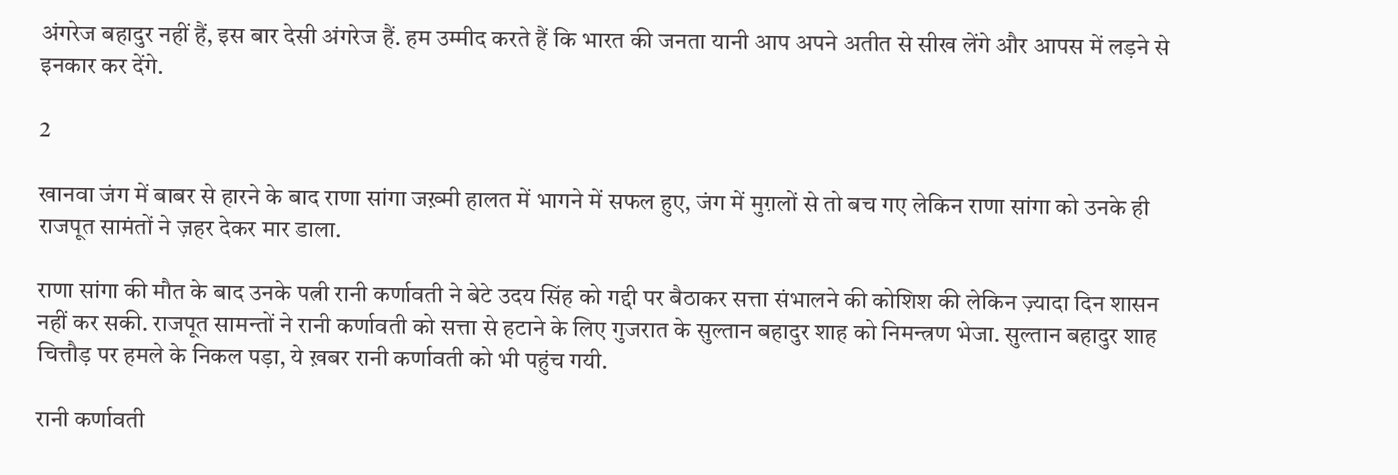अंगरेज बहादुर नहीं हैं, इस बार देसी अंगरेज हैं. हम उम्मीद करते हैं कि भारत की जनता यानी आप अपने अतीत से सीख लेंगे और आपस में लड़ने से इनकार कर देंगे.

2

खानवा जंग में बाबर से हारने के बाद राणा सांगा जख़्मी हालत में भागने में सफल हुए, जंग में मुग़लों से तो बच गए लेकिन राणा सांगा को उनके ही राजपूत सामंतों ने ज़हर देकर मार डाला.

राणा सांगा की मौत के बाद उनके पत्नी रानी कर्णावती ने बेटे उदय सिंह को गद्दी पर बैठाकर सत्ता संभालने की कोशिश की लेकिन ज़्यादा दिन शासन नहीं कर सकी. राजपूत सामन्तों ने रानी कर्णावती को सत्ता से हटाने के लिए गुजरात के सुल्तान बहादुर शाह को निमन्त्रण भेजा. सुल्तान बहादुर शाह चित्तौड़ पर हमले के निकल पड़ा, ये ख़बर रानी कर्णावती को भी पहुंच गयी.

रानी कर्णावती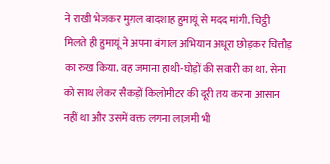ने राखी भेजकर मुग़ल बादशाह हुमायूं से मदद मांगी. चिट्ठी मिलते ही हुमायूं ने अपना बंगाल अभियान अधूरा छोड़कर चित्तौड़ का रुख किया. वह जमाना हाथी-घोड़ों की सवारी का था. सेना को साथ लेकर सैकड़ों किलोमीटर की दूरी तय करना आसान नहीं था और उसमें वक्त लगना लाज़मी भी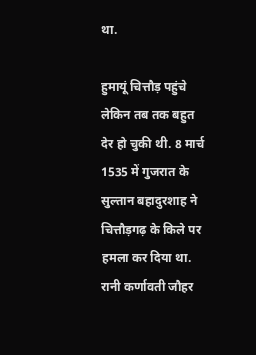था.

हुमायूं चित्तौड़ पहुंचे लेकिन तब तक बहुत देर हो चुकी थी. 8 मार्च 1535 में गुजरात के सुल्तान बहादुरशाह ने चित्तौड़गढ़ के किले पर हमला कर दिया था. रानी कर्णावती जौहर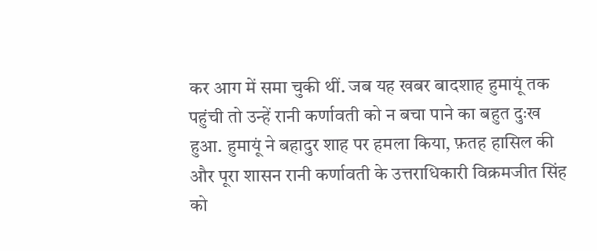कर आग में समा चुकी थीं. जब यह खबर बादशाह हुमायूं तक पहुंची तो उन्हें रानी कर्णावती को न बचा पाने का बहुत दुःख हुआ. हुमायूं ने बहादुर शाह पर हमला किया, फ़तह हासिल की और पूरा शासन रानी कर्णावती के उत्तराधिकारी विक्रमजीत सिंह को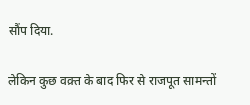सौंप दिया.

लेकिन कुछ वक़्त के बाद फिर से राजपूत सामन्तों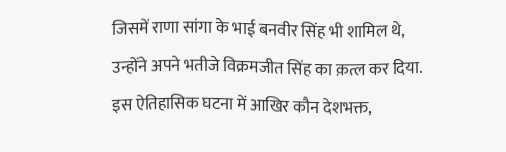जिसमें राणा सांगा के भाई बनवीर सिंह भी शामिल थे, उन्होंने अपने भतीजे विक्रमजीत सिंह का क़त्ल कर दिया. इस ऐतिहासिक घटना में आखिर कौन देशभक्त,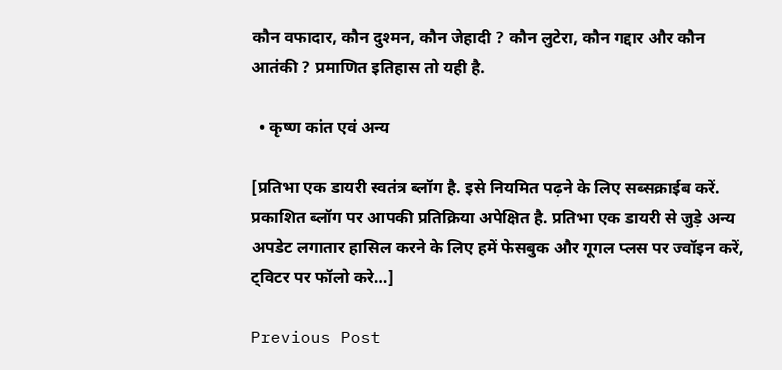कौन वफादार, कौन दुश्मन, कौन जेहादी ? कौन लुटेरा, कौन गद्दार और कौन आतंकी ? प्रमाणित इतिहास तो यही है.

  • कृष्ण कांत एवं अन्य

[प्रतिभा एक डायरी स्वतंत्र ब्लॉग है. इसे नियमित पढ़ने के लिए सब्सक्राईब करें. प्रकाशित ब्लॉग पर आपकी प्रतिक्रिया अपेक्षित है. प्रतिभा एक डायरी से जुड़े अन्य अपडेट लगातार हासिल करने के लिए हमें फेसबुक और गूगल प्लस पर ज्वॉइन करें, ट्विटर पर फॉलो करे…]

Previous Post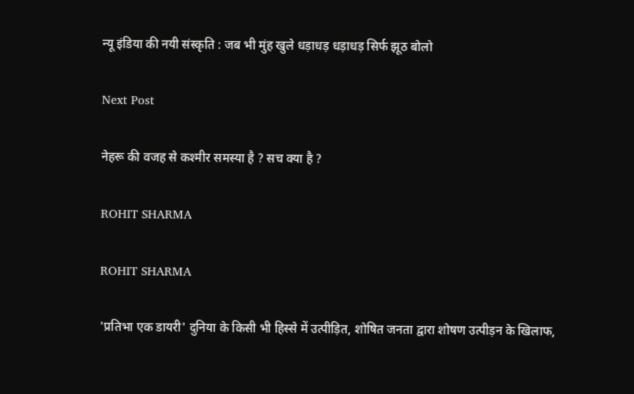न्यू इंडिया की नयी संस्कृति : जब भी मुंह खुले धड़ाधड़ धड़ाधड़ सिर्फ झूठ बोलो

Next Post

नेहरू की वजह से कश्मीर समस्या है ? सच क्या है ?

ROHIT SHARMA

ROHIT SHARMA

'प्रतिभा एक डायरी' दुनिया के किसी भी हिस्से में उत्पीड़ित, शोषित जनता द्वारा शोषण उत्पीड़न के खिलाफ,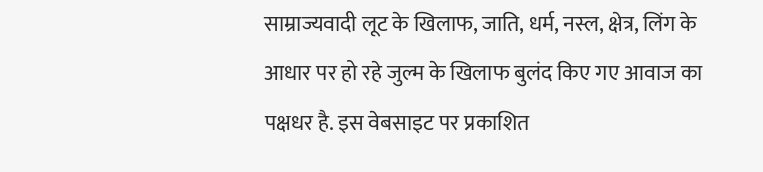साम्राज्यवादी लूट के खिलाफ, जाति, धर्म, नस्ल, क्षेत्र, लिंग के आधार पर हो रहे जुल्म के खिलाफ बुलंद किए गए आवाज का पक्षधर है. इस वेबसाइट पर प्रकाशित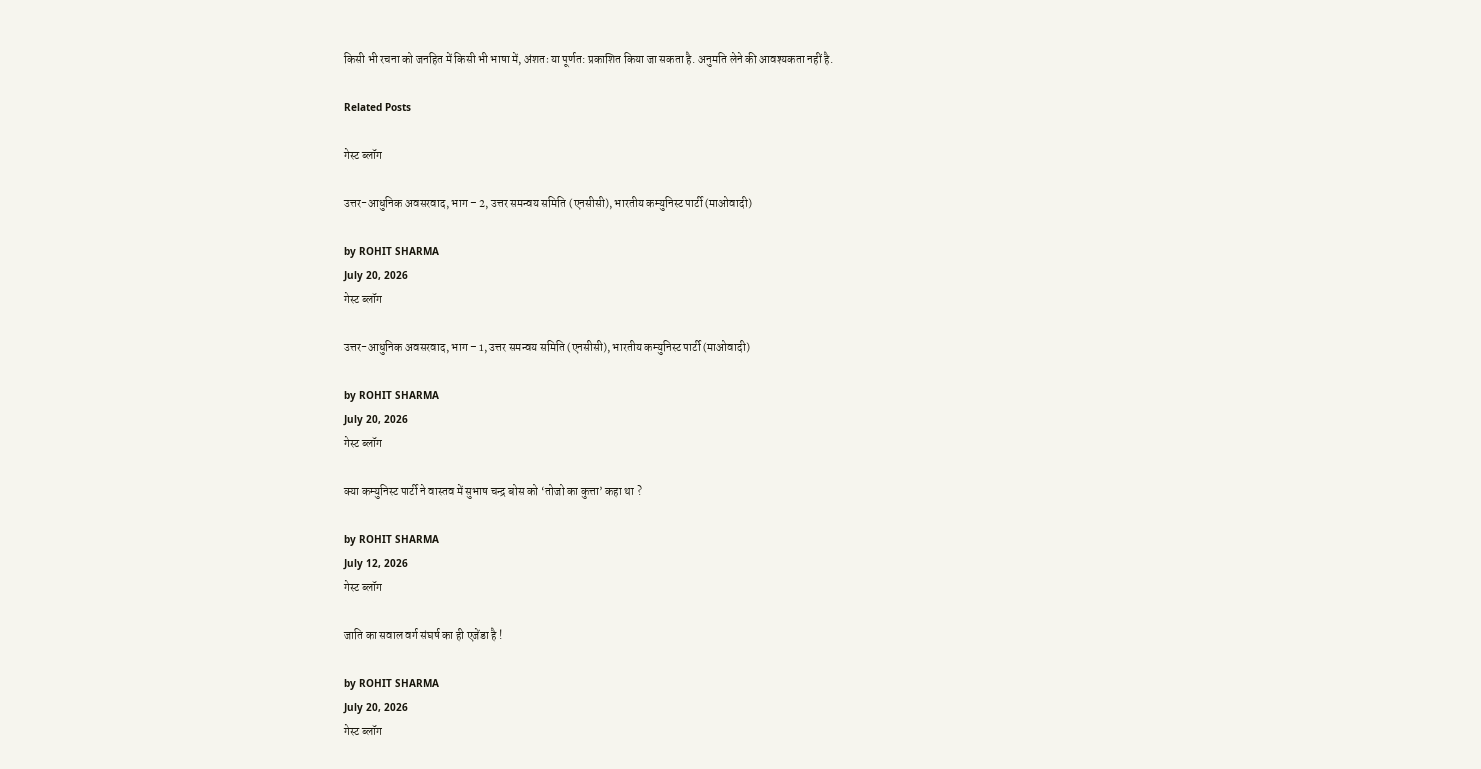किसी भी रचना को जनहित में किसी भी भाषा में, अंशतः या पूर्णत: प्रकाशित किया जा सकता है. अनुमति लेने की आवश्यकता नहीं है.

Related Posts

गेस्ट ब्लॉग

उत्तर-आधुनिक अवसरवाद, भाग – 2, उत्तर समन्वय समिति (एनसीसी), भारतीय कम्युनिस्ट पार्टी (माओवादी)

by ROHIT SHARMA
July 20, 2026
गेस्ट ब्लॉग

उत्तर-आधुनिक अवसरवाद, भाग – 1, उत्तर समन्वय समिति (एनसीसी), भारतीय कम्युनिस्ट पार्टी (माओवादी)

by ROHIT SHARMA
July 20, 2026
गेस्ट ब्लॉग

क्या कम्युनिस्ट पार्टी ने वास्तव में सुभाष चन्द्र बोस को ‘तोजो का कुत्ता’ कहा था ?

by ROHIT SHARMA
July 12, 2026
गेस्ट ब्लॉग

जाति का सवाल वर्ग संघर्ष का ही एजेंडा है !

by ROHIT SHARMA
July 20, 2026
गेस्ट ब्लॉग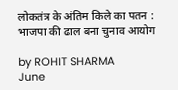लोकतंत्र के अंतिम किले का पतन : भाजपा की ढाल बना चुनाव आयोग

by ROHIT SHARMA
June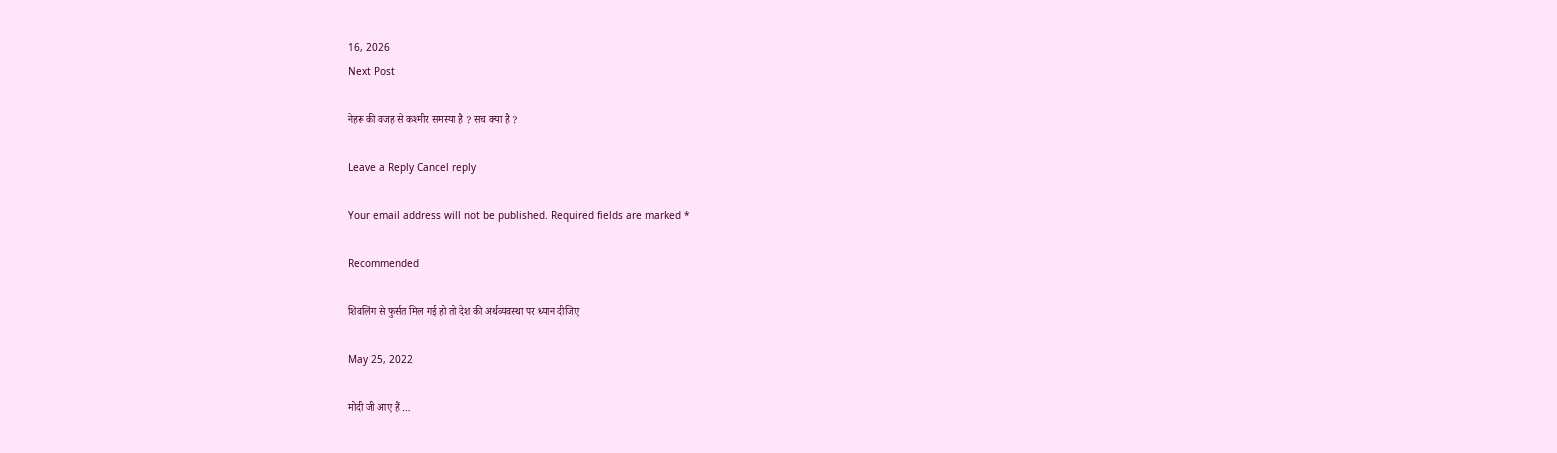16, 2026
Next Post

नेहरू की वजह से कश्मीर समस्या है ? सच क्या है ?

Leave a Reply Cancel reply

Your email address will not be published. Required fields are marked *

Recommended

शिवलिंग से फुर्सत मिल गई हो तो देश की अर्थव्यवस्था पर ध्यान दीजिए

May 25, 2022

मोदी जी आए हैं …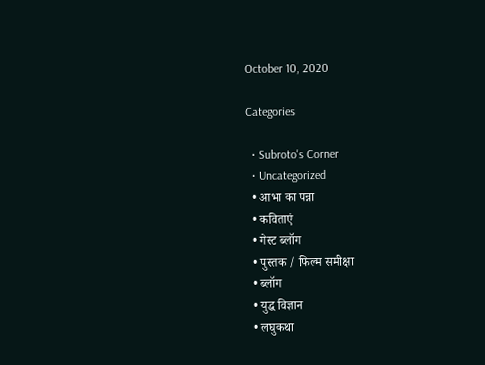October 10, 2020

Categories

  • Subroto's Corner
  • Uncategorized
  • आभा का पन्ना
  • कविताएं
  • गेस्ट ब्लॉग
  • पुस्तक / फिल्म समीक्षा
  • ब्लॉग
  • युद्ध विज्ञान
  • लघुकथा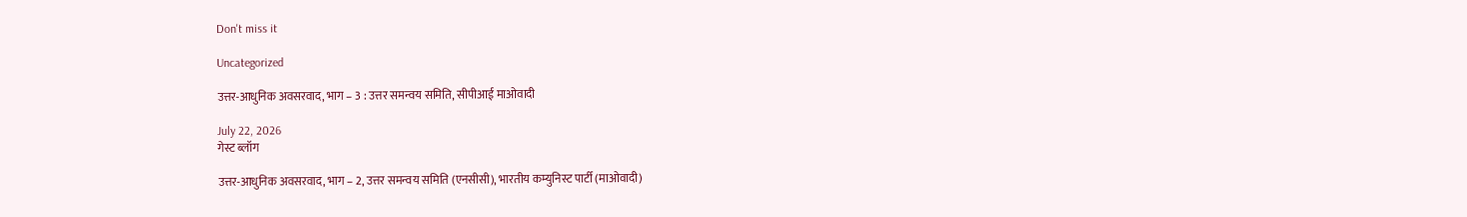Don't miss it

Uncategorized

उत्तर-आधुनिक अवसरवाद, भाग – 3 : उत्तर समन्वय समिति, सीपीआई माओवादी

July 22, 2026
गेस्ट ब्लॉग

उत्तर-आधुनिक अवसरवाद, भाग – 2, उत्तर समन्वय समिति (एनसीसी), भारतीय कम्युनिस्ट पार्टी (माओवादी)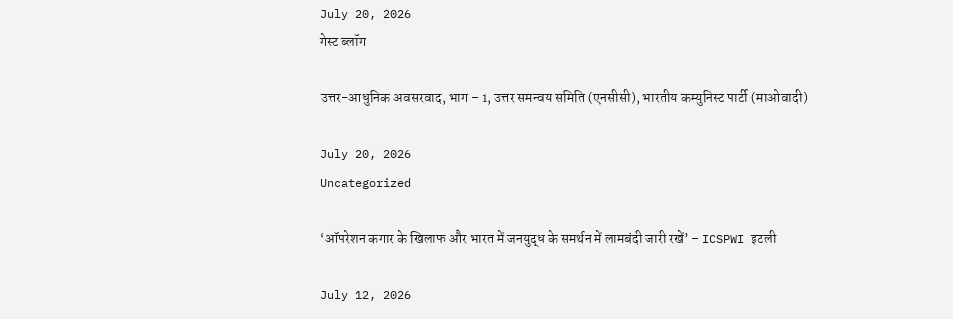July 20, 2026
गेस्ट ब्लॉग

उत्तर-आधुनिक अवसरवाद, भाग – 1, उत्तर समन्वय समिति (एनसीसी), भारतीय कम्युनिस्ट पार्टी (माओवादी)

July 20, 2026
Uncategorized

‘ऑपरेशन कगार के खिलाफ और भारत में जनयुद्ध के समर्थन में लामबंदी जारी रखें’ – ICSPWI इटली

July 12, 2026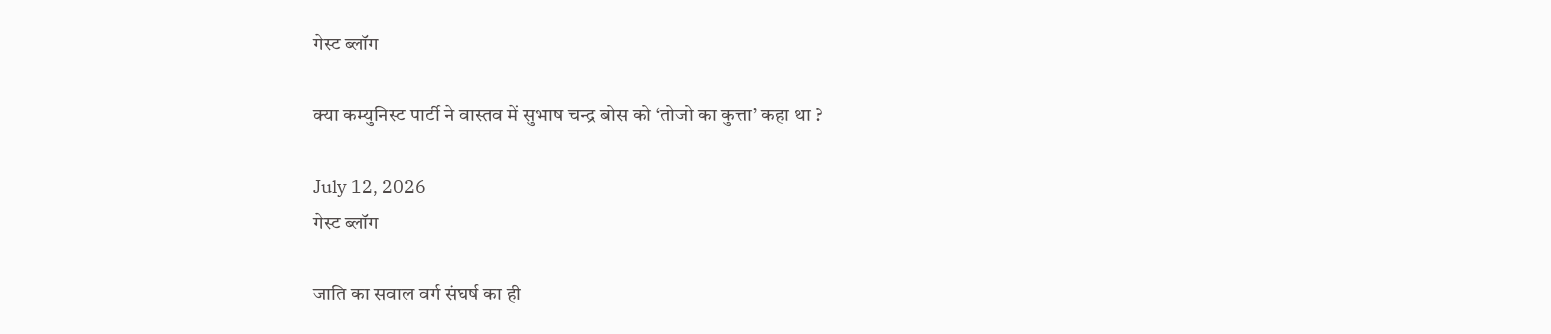गेस्ट ब्लॉग

क्या कम्युनिस्ट पार्टी ने वास्तव में सुभाष चन्द्र बोस को ‘तोजो का कुत्ता’ कहा था ?

July 12, 2026
गेस्ट ब्लॉग

जाति का सवाल वर्ग संघर्ष का ही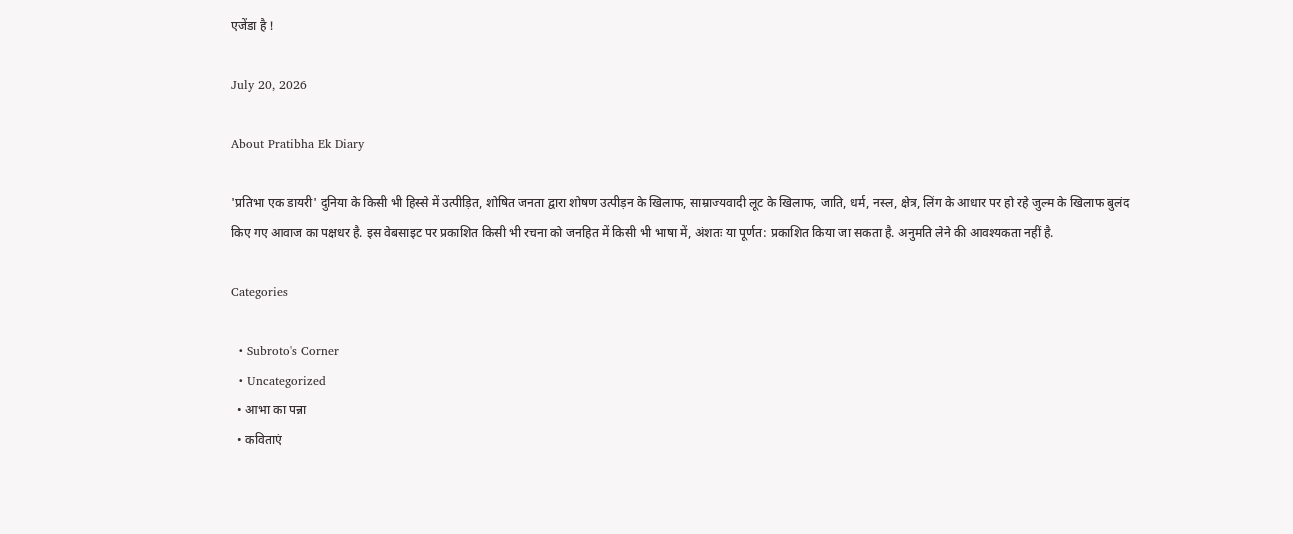एजेंडा है !

July 20, 2026

About Pratibha Ek Diary

'प्रतिभा एक डायरी' दुनिया के किसी भी हिस्से में उत्पीड़ित, शोषित जनता द्वारा शोषण उत्पीड़न के खिलाफ, साम्राज्यवादी लूट के खिलाफ, जाति, धर्म, नस्ल, क्षेत्र, लिंग के आधार पर हो रहे जुल्म के खिलाफ बुलंद किए गए आवाज का पक्षधर है. इस वेबसाइट पर प्रकाशित किसी भी रचना को जनहित में किसी भी भाषा में, अंशतः या पूर्णत: प्रकाशित किया जा सकता है. अनुमति लेने की आवश्यकता नहीं है.

Categories

  • Subroto's Corner
  • Uncategorized
  • आभा का पन्ना
  • कविताएं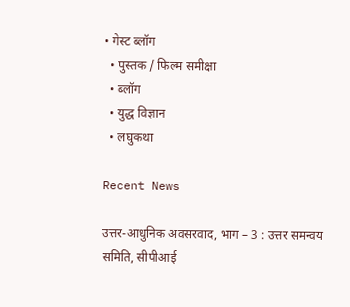• गेस्ट ब्लॉग
  • पुस्तक / फिल्म समीक्षा
  • ब्लॉग
  • युद्ध विज्ञान
  • लघुकथा

Recent News

उत्तर-आधुनिक अवसरवाद, भाग – 3 : उत्तर समन्वय समिति, सीपीआई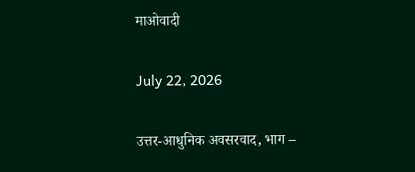माओवादी

July 22, 2026

उत्तर-आधुनिक अवसरवाद, भाग –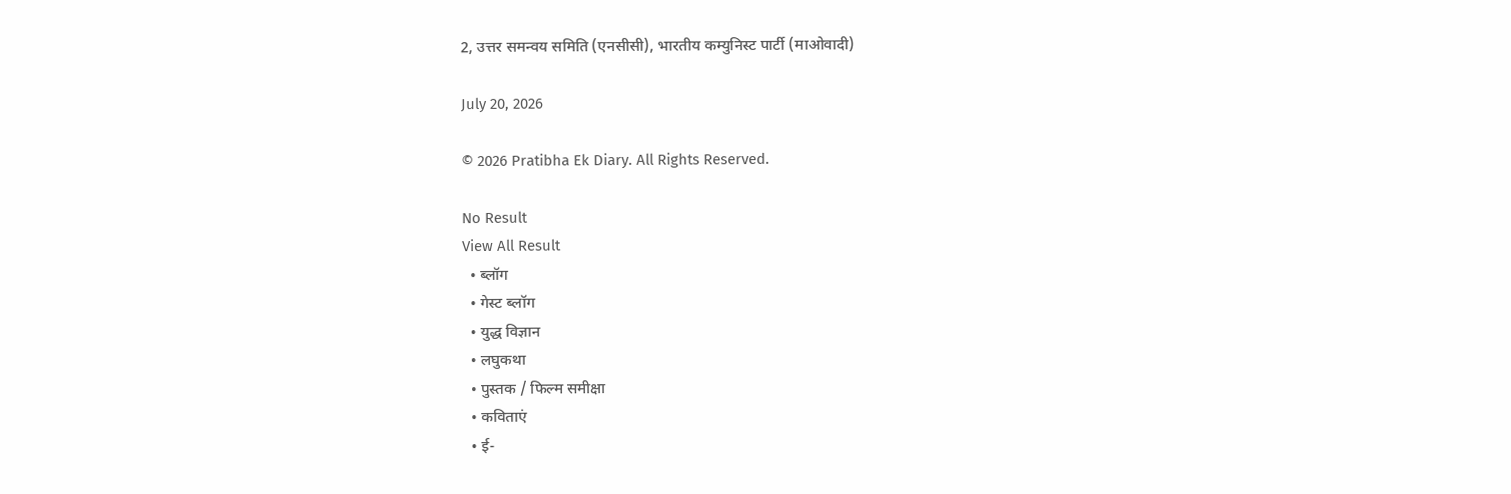2, उत्तर समन्वय समिति (एनसीसी), भारतीय कम्युनिस्ट पार्टी (माओवादी)

July 20, 2026

© 2026 Pratibha Ek Diary. All Rights Reserved.

No Result
View All Result
  • ब्लॉग
  • गेस्ट ब्लॉग
  • युद्ध विज्ञान
  • लघुकथा
  • पुस्तक / फिल्म समीक्षा
  • कविताएं
  • ई-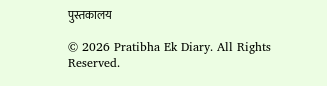पुस्तकालय

© 2026 Pratibha Ek Diary. All Rights Reserved.